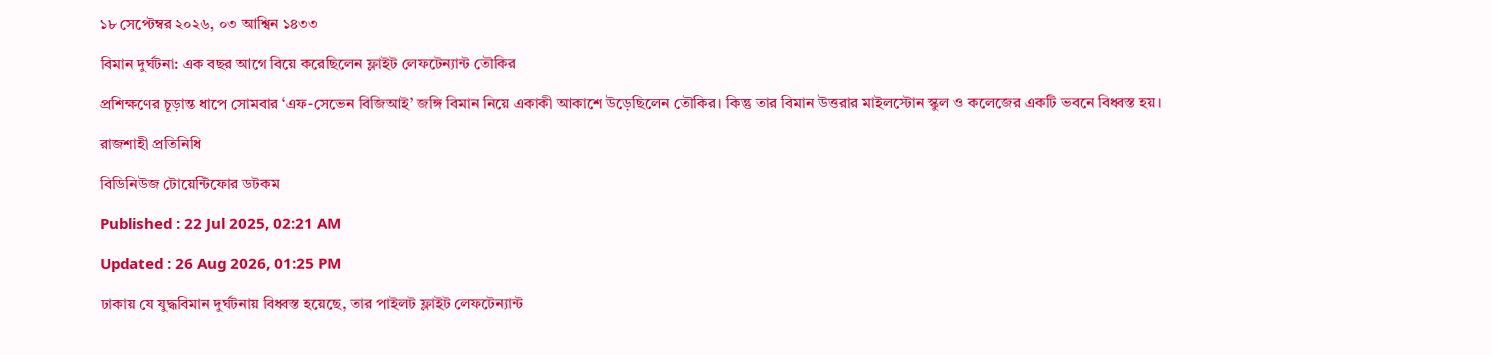১৮ সেপ্টেম্বর ২০২৬, ০৩ আশ্বিন ১৪৩৩

বিমান দুর্ঘটনা: এক বছর আগে বিয়ে করেছিলেন ফ্লাইট লেফটেন্যান্ট তৌকির

প্রশিক্ষণের চূড়ান্ত ধাপে সোমবার ‘এফ-সেভেন বিজিআই’ জঙ্গি বিমান নিয়ে একাকী আকাশে উড়েছিলেন তৌকির। কিন্তু তার বিমান উত্তরার মাইলস্টোন স্কুল ও কলেজের একটি ভবনে বিধ্বস্ত হয়।

রাজশাহী প্রতিনিধি

বিডিনিউজ টোয়েন্টিফোর ডটকম

Published : 22 Jul 2025, 02:21 AM

Updated : 26 Aug 2026, 01:25 PM

ঢাকায় যে যুদ্ধবিমান দুর্ঘটনায় বিধ্বস্ত হয়েছে, তার পাইলট ফ্লাইট লেফটেন্যান্ট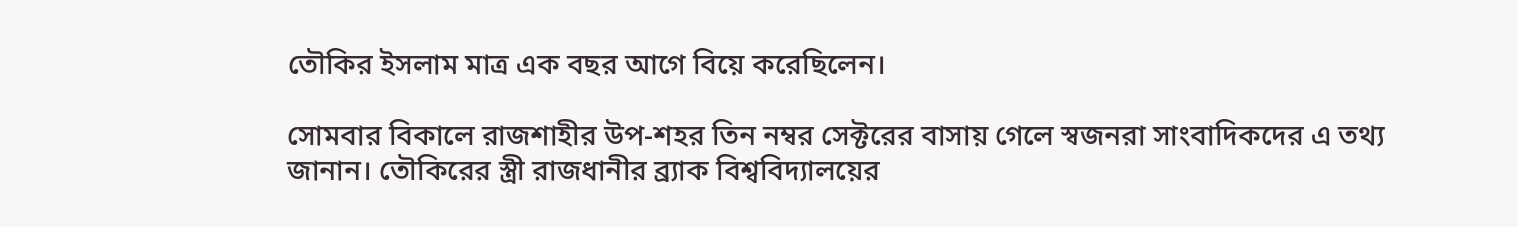তৌকির ইসলাম মাত্র এক বছর আগে বিয়ে করেছিলেন।

সোমবার বিকালে রাজশাহীর উপ-শহর তিন নম্বর সেক্টরের বাসায় গেলে স্বজনরা সাংবাদিকদের এ তথ্য জানান। তৌকিরের স্ত্রী রাজধানীর ব্র্যাক বিশ্ববিদ্যালয়ের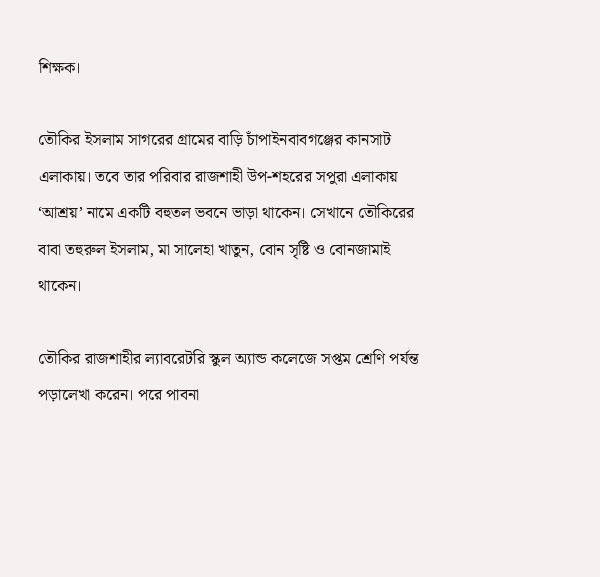শিক্ষক।

তৌকির ইসলাম সাগরের গ্রামের বাড়ি চাঁপাইনবাবগঞ্জের কানসাট এলাকায়। তবে তার পরিবার রাজশাহী উপ-শহরের সপুরা এলাকায় ‘আশ্রয়’ নামে একটি বহুতল ভবনে ভাড়া থাকেন। সেখানে তৌকিরের বাবা তহুরুল ইসলাম, মা সালেহা খাতুন, বোন সৃষ্টি ও বোনজামাই থাকেন।

তৌকির রাজশাহীর ল্যাবরেটরি স্কুল অ্যান্ড কলেজে সপ্তম শ্রেণি পর্যন্ত পড়ালেখা করেন। পরে পাবনা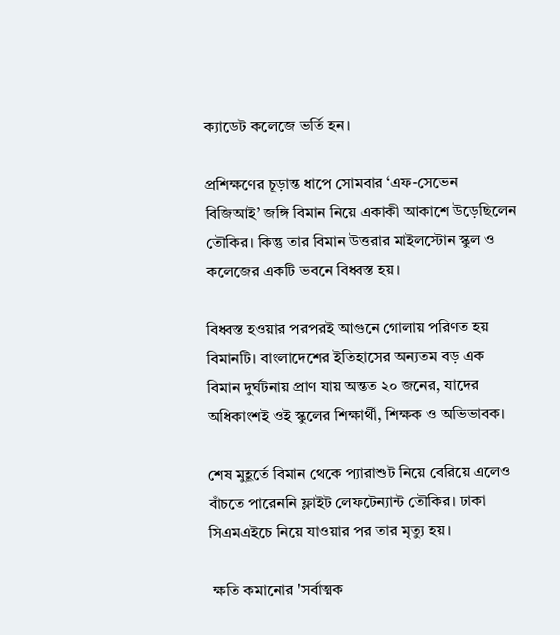ক্যাডেট কলেজে ভর্তি হন।

প্রশিক্ষণের চূড়ান্ত ধাপে সোমবার ‘এফ-সেভেন বিজিআই’ জঙ্গি বিমান নিয়ে একাকী আকাশে উড়েছিলেন তৌকির। কিন্তু তার বিমান উত্তরার মাইলস্টোন স্কুল ও কলেজের একটি ভবনে বিধ্বস্ত হয়।

বিধ্বস্ত হওয়ার পরপরই আগুনে গোলায় পরিণত হয় বিমানটি। বাংলাদেশের ইতিহাসের অন্যতম বড় এক বিমান দুর্ঘটনায় প্রাণ যায় অন্তত ২০ জনের, যাদের অধিকাংশই ওই স্কুলের শিক্ষার্থী, শিক্ষক ও অভিভাবক।

শেষ মুহূর্তে বিমান থেকে প্যারাশুট নিয়ে বেরিয়ে এলেও বাঁচতে পারেননি ফ্লাইট লেফটেন্যান্ট তৌকির। ঢাকা সিএমএইচে নিয়ে যাওয়ার পর তার মৃত্যু হয়।

 ক্ষতি কমানোর 'সর্বাত্মক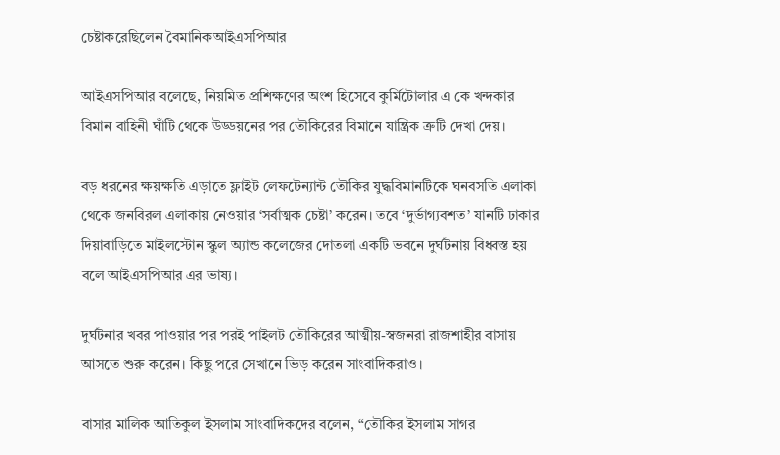চেষ্টাকরেছিলেন বৈমানিকআইএসপিআর

আইএসপিআর বলেছে, নিয়মিত প্রশিক্ষণের অংশ হিসেবে কুর্মিটোলার এ কে খন্দকার বিমান বাহিনী ঘাঁটি থেকে উড্ডয়নের পর তৌকিরের বিমানে যান্ত্রিক ত্রুটি দেখা দেয়।

বড় ধরনের ক্ষয়ক্ষতি এড়াতে ফ্লাইট লেফটেন্যান্ট তৌকির যুদ্ধবিমানটিকে ঘনবসতি এলাকা থেকে জনবিরল এলাকায় নেওয়ার ‘সর্বাত্মক চেষ্টা’ করেন। তবে ‘দুর্ভাগ্যবশত’ যানটি ঢাকার দিয়াবাড়িতে মাইলস্টোন স্কুল অ্যান্ড কলেজের দোতলা একটি ভবনে দুর্ঘটনায় বিধ্বস্ত হয় বলে আইএসপিআর এর ভাষ্য।

দুর্ঘটনার খবর পাওয়ার পর পরই পাইলট তৌকিরের আত্মীয়-স্বজনরা রাজশাহীর বাসায় আসতে শুরু করেন। কিছু পরে সেখানে ভিড় করেন সাংবাদিকরাও।

বাসার মালিক আতিকুল ইসলাম সাংবাদিকদের বলেন, “তৌকির ইসলাম সাগর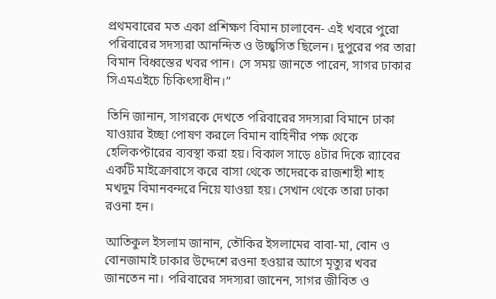প্রথমবারের মত একা প্রশিক্ষণ বিমান চালাবেন- এই খবরে পুরো পরিবারের সদস্যরা আনন্দিত ও উচ্ছ্বসিত ছিলেন। দুপুরের পর তারা বিমান বিধ্বস্তের খবর পান। সে সময় জানতে পারেন, সাগর ঢাকার সিএমএইচে চিকিৎসাধীন।”

তিনি জানান, সাগরকে দেখতে পরিবারের সদস্যরা বিমানে ঢাকা যাওয়ার ইচ্ছা পোষণ করলে বিমান বাহিনীর পক্ষ থেকে হেলিকপ্টারের ব্যবস্থা করা হয়। বিকাল সাড়ে ৪টার দিকে র‌্যাবের একটি মাইক্রোবাসে করে বাসা থেকে তাদেরকে রাজশাহী শাহ মখদুম বিমানবন্দরে নিয়ে যাওয়া হয়। সেখান থেকে তারা ঢাকা রওনা হন।

আতিকুল ইসলাম জানান, তৌকির ইসলামের বাবা-মা, বোন ও বোনজামাই ঢাকার উদ্দেশে রওনা হওয়ার আগে মৃত্যুর খবর জানতেন না। পরিবারের সদস্যরা জানেন, সাগর জীবিত ও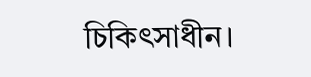চিকিৎসাধীন।